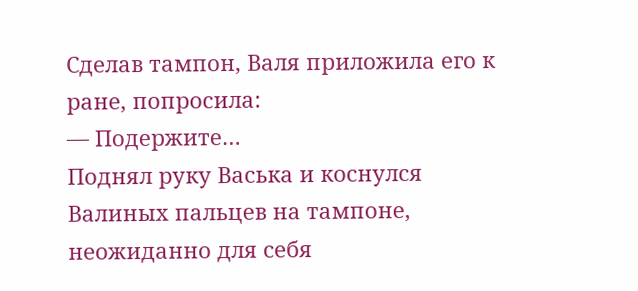Сделав тампон, Валя приложила его к ране, попросила:
— Подержите…
Поднял руку Васька и коснулся Валиных пальцев на тампоне, неожиданно для себя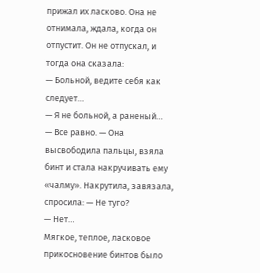прижал их ласково. Она не отнимала, ждала, когда он отпустит. Он не отпускал, и тогда она сказала:
— Больной, ведите себя как следует…
— Я не больной, а раненый…
— Все равно. — Она высвободила пальцы, взяла бинт и стала накручивать ему «чалму». Накрутила, завязала, спросила: — Не туго?
— Нет…
Мягкое, теплое, ласковое прикосновение бинтов было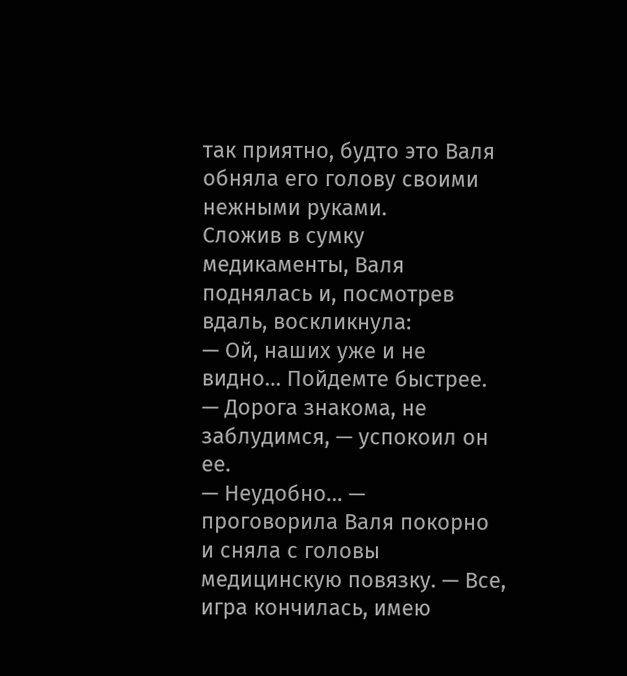так приятно, будто это Валя обняла его голову своими нежными руками.
Сложив в сумку медикаменты, Валя поднялась и, посмотрев вдаль, воскликнула:
— Ой, наших уже и не видно… Пойдемте быстрее.
— Дорога знакома, не заблудимся, — успокоил он ее.
— Неудобно… — проговорила Валя покорно и сняла с головы медицинскую повязку. — Все, игра кончилась, имею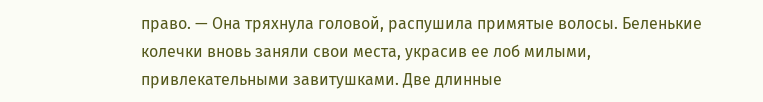право. — Она тряхнула головой, распушила примятые волосы. Беленькие колечки вновь заняли свои места, украсив ее лоб милыми, привлекательными завитушками. Две длинные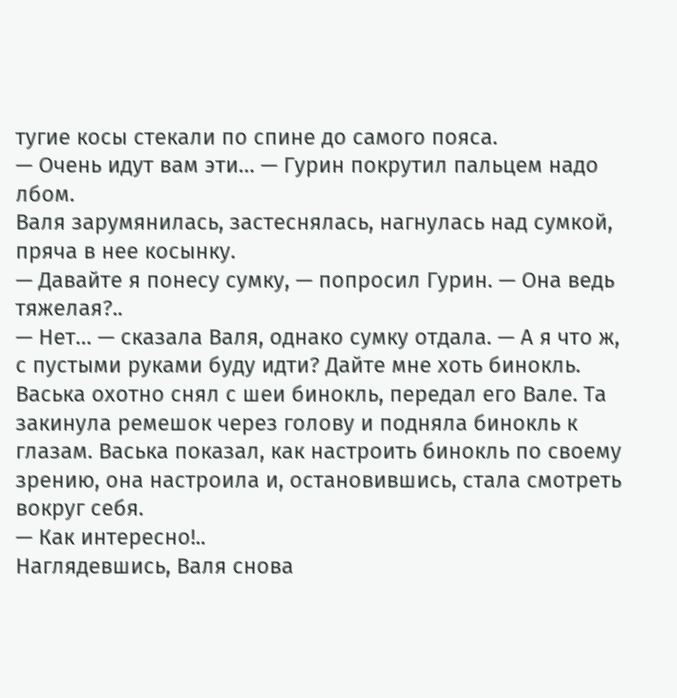тугие косы стекали по спине до самого пояса.
— Очень идут вам эти… — Гурин покрутил пальцем надо лбом.
Валя зарумянилась, застеснялась, нагнулась над сумкой, пряча в нее косынку.
— Давайте я понесу сумку, — попросил Гурин. — Она ведь тяжелая?..
— Нет… — сказала Валя, однако сумку отдала. — А я что ж, с пустыми руками буду идти? Дайте мне хоть бинокль.
Васька охотно снял с шеи бинокль, передал его Вале. Та закинула ремешок через голову и подняла бинокль к глазам. Васька показал, как настроить бинокль по своему зрению, она настроила и, остановившись, стала смотреть вокруг себя.
— Как интересно!..
Наглядевшись, Валя снова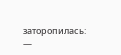заторопилась:
—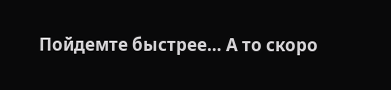Пойдемте быстрее… А то скоро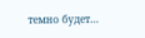темно будет…